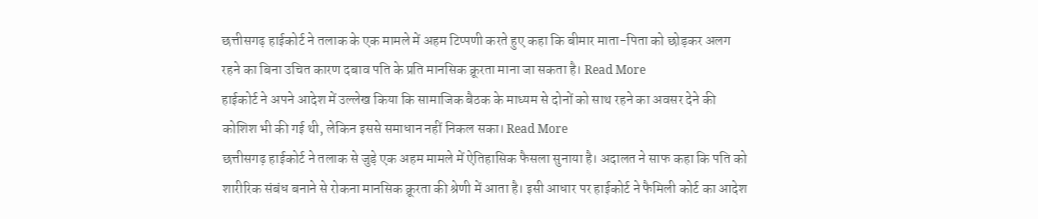छत्तीसगढ़ हाईकोर्ट ने तलाक के एक मामले में अहम टिप्पणी करते हुए कहा कि बीमार माता-पिता को छोड़कर अलग रहने का बिना उचित कारण दबाव पति के प्रति मानसिक क्रूरता माना जा सकता है। Read More
हाईकोर्ट ने अपने आदेश में उल्लेख किया कि सामाजिक बैठक के माध्यम से दोनों को साथ रहने का अवसर देने की कोशिश भी की गई थी, लेकिन इससे समाधान नहीं निकल सका। Read More
छत्तीसगढ़ हाईकोर्ट ने तलाक से जुड़े एक अहम मामले में ऐतिहासिक फैसला सुनाया है। अदालत ने साफ कहा कि पति को शारीरिक संबंध बनाने से रोकना मानसिक क्रूरता की श्रेणी में आता है। इसी आधार पर हाईकोर्ट ने फैमिली कोर्ट का आदेश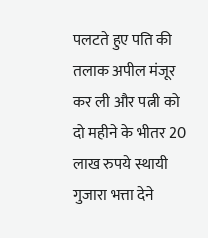पलटते हुए पति की तलाक अपील मंजूर कर ली और पत्नी को दो महीने के भीतर 20 लाख रुपये स्थायी गुजारा भत्ता देने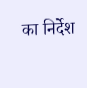का निर्देश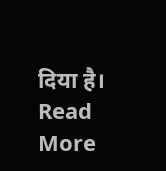दिया है। Read More